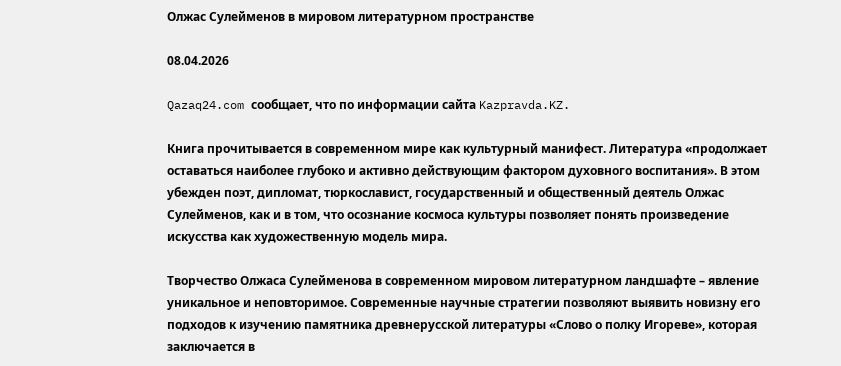Олжас Сулейменов в мировом литературном пространстве

08.04.2026

Qazaq24.com сообщает, что по информации сайта Kazpravda.KZ.

Книга прочитывается в современном мире как культурный манифест. Литература «продолжает оставаться наиболее глубоко и активно действующим фактором духовного воспитания». В этом убежден поэт, дипломат, тюркославист, государственный и общественный деятель Олжас Сулейменов, как и в том, что осознание космоса культуры позволяет понять произведение искусства как художественную модель мира.

Творчество Олжаса Сулейменова в современном мировом литературном ландшафте – явление уникальное и неповторимое. Современные научные стратегии позволяют выявить новизну его подходов к изучению памятника древнерусской литературы «Слово о полку Игореве», которая заключается в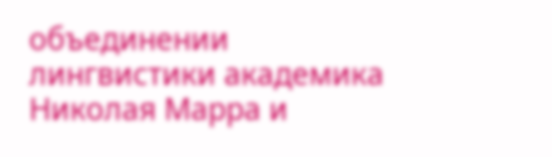объединении лингвистики академика Николая Марра и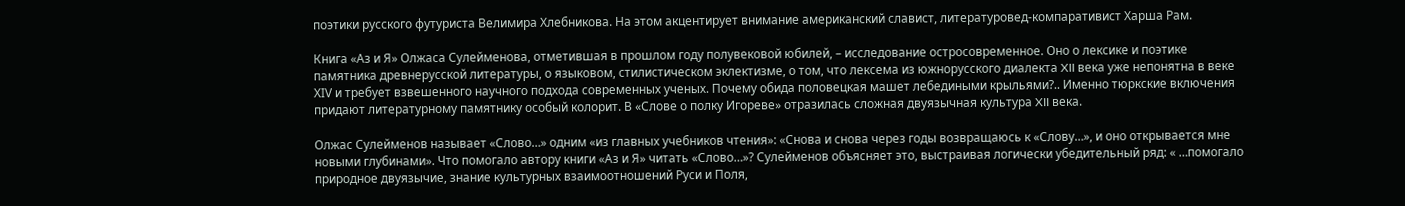поэтики русского футуриста Велимира Хлебникова. На этом акцентирует внимание американский славист, литературовед-компаративист Харша Рам.

Книга «Аз и Я» Олжаса Сулейменова, отметившая в прошлом году полувековой юбилей, – исследование остросовременное. Оно о лексике и поэтике памятника древнерусской литературы, о языковом, стилистическом эклектизме, о том, что лексема из южнорусского диалекта XII века уже непонятна в веке ХIV и требует взвешенного научного подхода современных ученых. Почему обида половецкая машет лебедиными крыльями?.. Именно тюркские включения придают литературному памятнику особый колорит. В «Слове о полку Игореве» отразилась сложная двуязычная культура XII века.

Олжас Сулейменов называет «Слово…» одним «из главных учебников чтения»: «Снова и снова через годы возвращаюсь к «Слову…», и оно открывается мне новыми глубинами». Что помогало автору книги «Аз и Я» читать «Слово…»? Сулейменов объясняет это, выстраивая логически убедительный ряд: « …помогало природное двуязычие, знание культурных взаимоотношений Руси и Поля,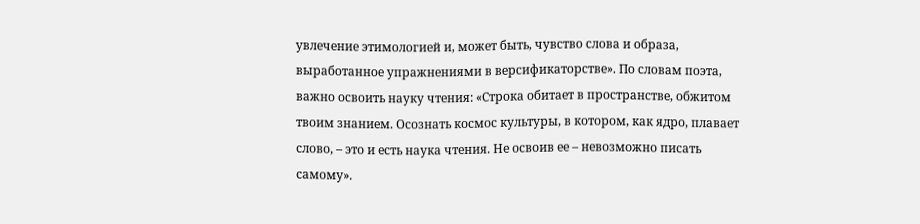увлечение этимологией и, может быть, чувство слова и образа, выработанное упражнениями в версификаторстве». По словам поэта, важно освоить науку чтения: «Строка обитает в пространстве, обжитом твоим знанием. Осознать космос культуры, в котором, как ядро, плавает слово, – это и есть наука чтения. Не освоив ее – невозможно писать самому».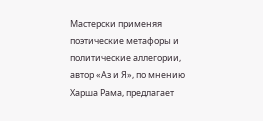Мастерски применяя поэтические метафоры и политические аллегории, автор «Аз и Я», по мнению Харша Рама, предлагает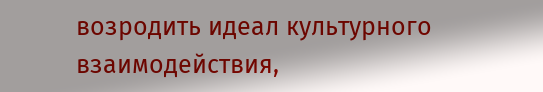возродить идеал культурного взаимодействия,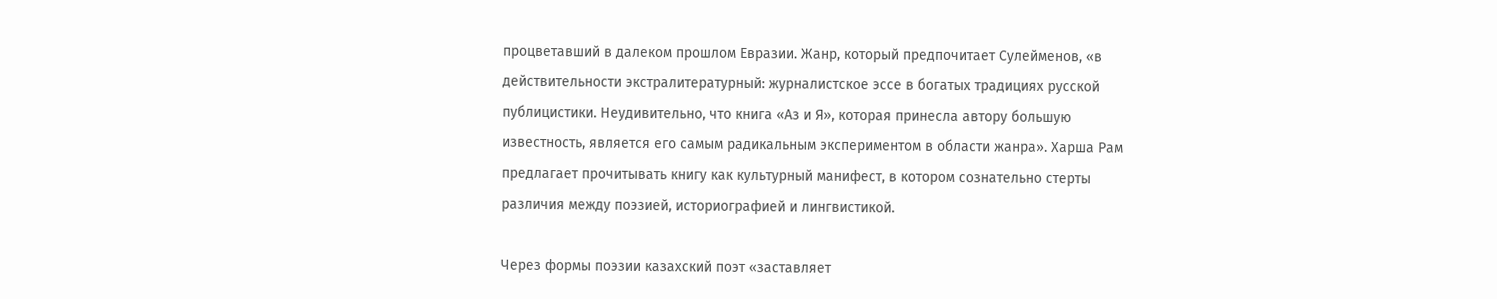процветавший в далеком прошлом Евразии. Жанр, который предпочитает Сулейменов, «в действительности экстралитературный: журналистское эссе в богатых традициях русской публицистики. Неудивительно, что книга «Аз и Я», которая принесла автору большую известность, является его самым радикальным экспериментом в области жанра». Харша Рам предлагает прочитывать книгу как культурный манифест, в котором сознательно стерты различия между поэзией, историографией и лингвистикой.

Через формы поэзии казахский поэт «заставляет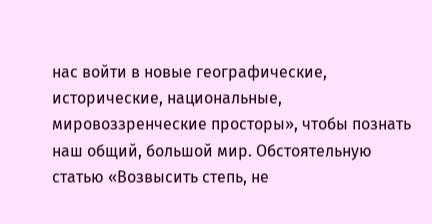нас войти в новые географические, исторические, национальные, мировоззренческие просторы», чтобы познать наш общий, большой мир. Обстоятельную статью «Возвысить степь, не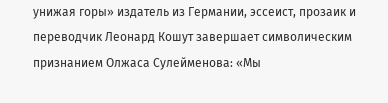унижая горы» издатель из Германии, эссеист, прозаик и переводчик Леонард Кошут завершает символическим признанием Олжаса Сулейменова: «Мы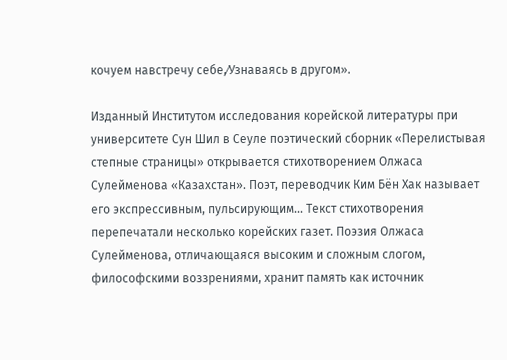кочуем навстречу себе,⁄Узнаваясь в другом».

Изданный Институтом исследования корейской литературы при университете Сун Шил в Сеуле поэтический сборник «Перелистывая степные страницы» открывается стихотворением Олжаса Сулейменова «Казахстан». Поэт, переводчик Ким Бён Хак называет его экспрессивным, пульсирующим… Текст стихотворения перепечатали несколько корейских газет. Поэзия Олжаса Сулейменова, отличающаяся высоким и сложным слогом, философскими воззрениями, хранит память как источник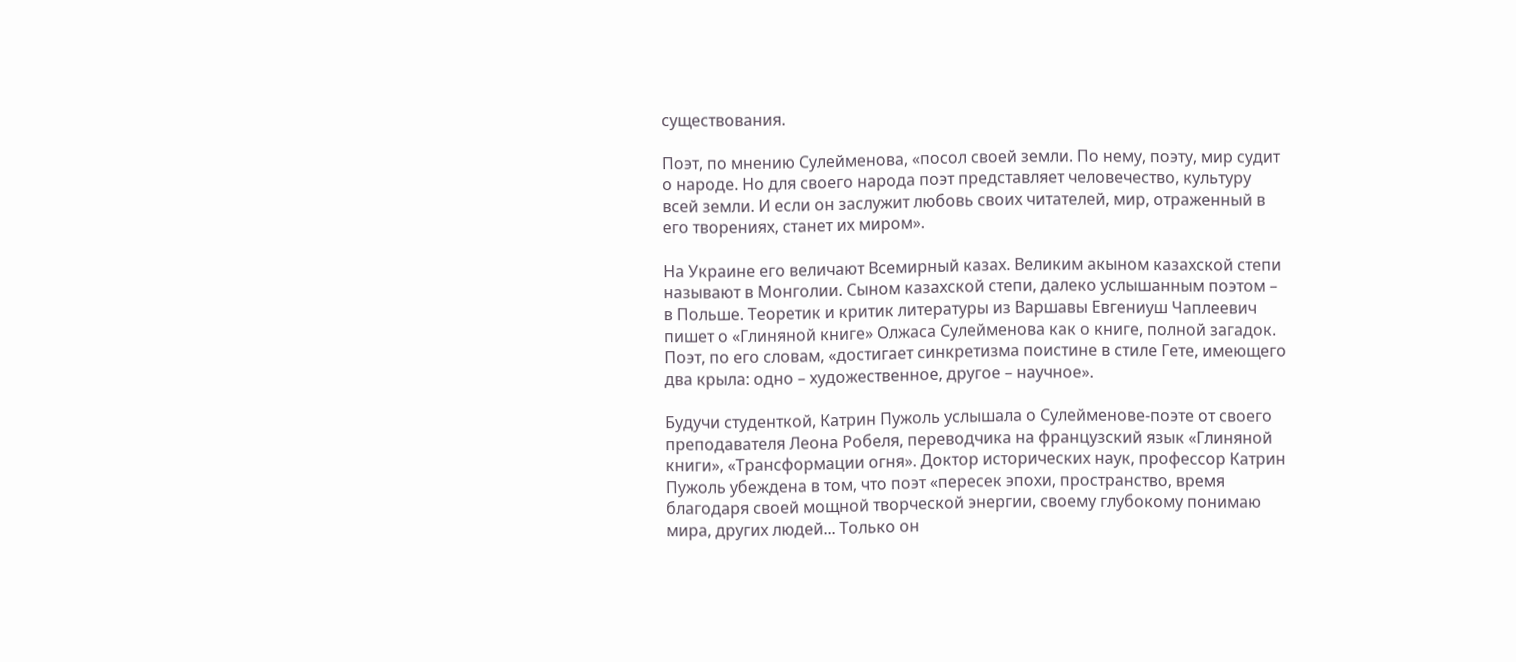существования.

Поэт, по мнению Сулейменова, «посол своей земли. По нему, поэту, мир судит о народе. Но для своего народа поэт представляет человечество, культуру всей земли. И если он заслужит любовь своих читателей, мир, отраженный в его творениях, станет их миром».

На Украине его величают Всемирный казах. Великим акыном казахской степи называют в Монголии. Сыном казахской степи, далеко услышанным поэтом – в Польше. Теоретик и критик литературы из Варшавы Евгениуш Чаплеевич пишет о «Глиняной книге» Олжаса Сулейменова как о книге, полной загадок. Поэт, по его словам, «достигает синкретизма поистине в стиле Гете, имеющего два крыла: одно – художественное, другое – научное».

Будучи студенткой, Катрин Пужоль услышала о Сулейменове-поэте от своего преподавателя Леона Робеля, переводчика на французский язык «Глиняной книги», «Трансформации огня». Доктор исторических наук, профессор Катрин Пужоль убеждена в том, что поэт «пересек эпохи, пространство, время благодаря своей мощной творческой энергии, своему глубокому понимаю мира, других людей... Только он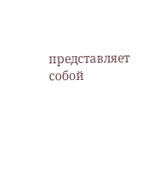представляет собой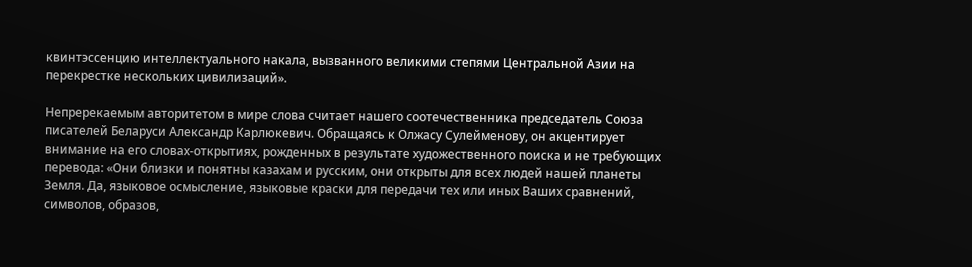квинтэссенцию интеллектуального накала, вызванного великими степями Центральной Азии на перекрестке нескольких цивилизаций».

Непререкаемым авторитетом в мире слова считает нашего соотечественника председатель Союза писателей Беларуси Александр Карлюкевич. Обращаясь к Олжасу Сулейменову, он акцентирует внимание на его словах-открытиях, рожденных в результате художественного поиска и не требующих перевода: «Они близки и понятны казахам и русским, они открыты для всех людей нашей планеты Земля. Да, языковое осмысление, языковые краски для передачи тех или иных Ваших сравнений, символов, образов,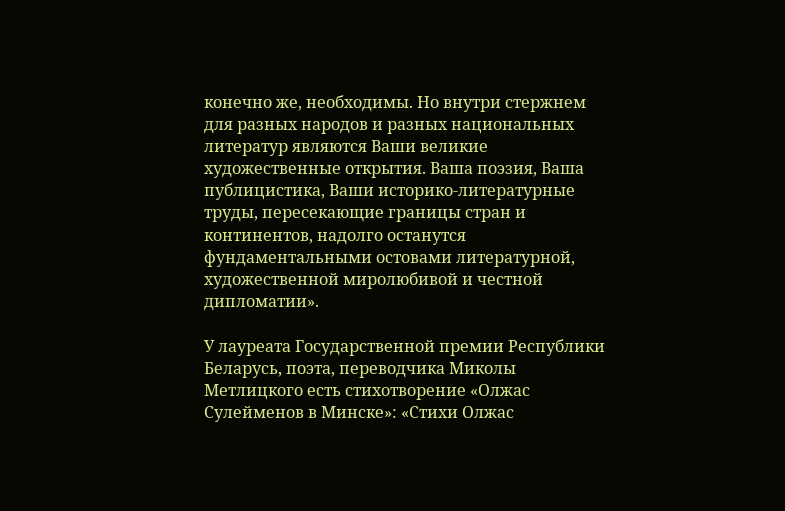конечно же, необходимы. Но внутри стержнем для разных народов и разных национальных литератур являются Ваши великие художественные открытия. Ваша поэзия, Ваша публицистика, Ваши историко-литературные труды, пересекающие границы стран и континентов, надолго останутся фундаментальными остовами литературной, художественной миролюбивой и честной дипломатии».

У лауреата Государственной премии Республики Беларусь, поэта, переводчика Миколы Метлицкого есть стихотворение «Олжас Сулейменов в Минске»: «Стихи Олжас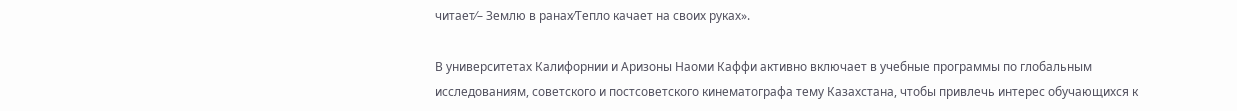читает⁄– Землю в ранах⁄Тепло качает на своих руках».

В университетах Калифорнии и Аризоны Наоми Каффи активно включает в учебные программы по глобальным исследованиям, советского и постсоветского кинематографа тему Казахстана, чтобы привлечь интерес обучающихся к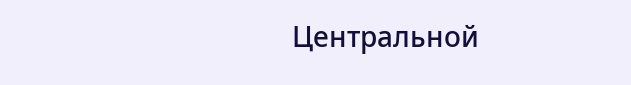Центральной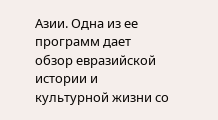Азии. Одна из ее программ дает обзор евразийской истории и культурной жизни со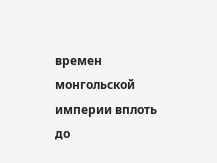времен монгольской империи вплоть до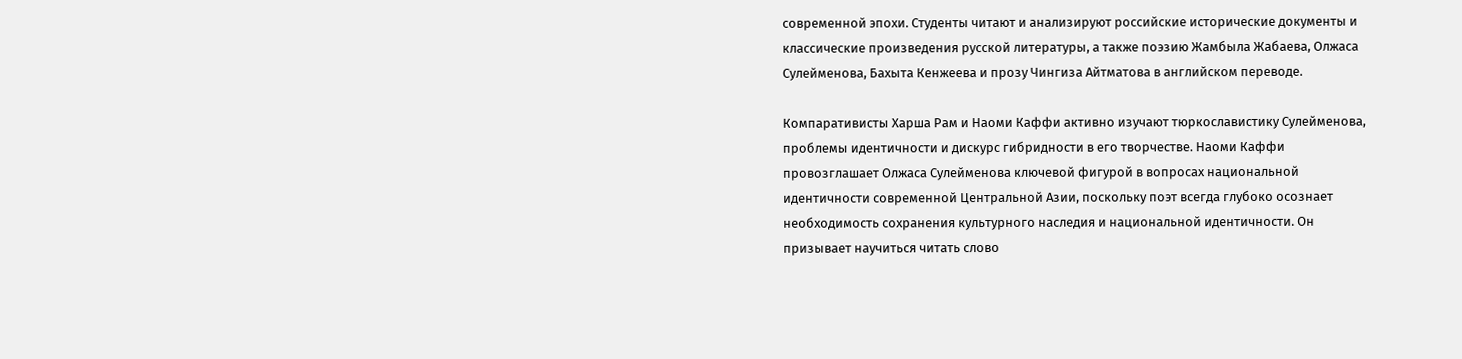современной эпохи. Студенты читают и анализируют российские исторические документы и классические произведения русской литературы, а также поэзию Жамбыла Жабаева, Олжаса Сулейменова, Бахыта Кенжеева и прозу Чингиза Айтматова в английском переводе.

Компаративисты Харша Рам и Наоми Каффи активно изучают тюркославистику Сулейменова, проблемы идентичности и дискурс гибридности в его творчестве. Наоми Каффи провозглашает Олжаса Сулейменова ключевой фигурой в вопросах национальной идентичности современной Центральной Азии, поскольку поэт всегда глубоко осознает необходимость сохранения культурного наследия и национальной идентичности. Он призывает научиться читать слово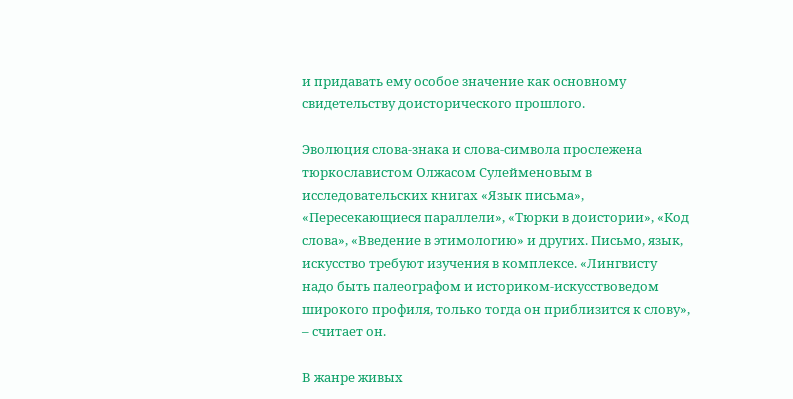и придавать ему особое значение как основному свидетельству доисторического прошлого.

Эволюция слова-знака и слова-символа прослежена тюркославистом Олжасом Сулейменовым в исследовательских книгах «Язык письма», «Пересекающиеся параллели», «Тюрки в доистории», «Код слова», «Введение в этимологию» и других. Письмо, язык, искусство требуют изучения в комплексе. «Лингвисту надо быть палеографом и историком-искусствоведом широкого профиля, только тогда он приблизится к слову», – считает он.

В жанре живых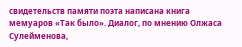свидетельств памяти поэта написана книга мемуаров «Так было». Диалог, по мнению Олжаса Сулейменова,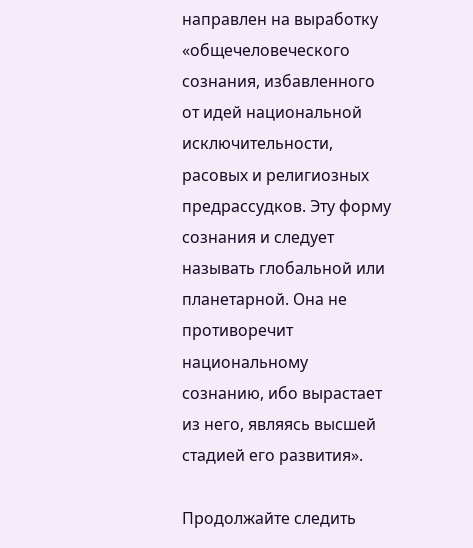направлен на выработку «общечеловеческого сознания, избавленного от идей национальной исключительности, расовых и религиозных предрассудков. Эту форму сознания и следует называть глобальной или планетарной. Она не противоречит национальному сознанию, ибо вырастает из него, являясь высшей стадией его развития».

Продолжайте следить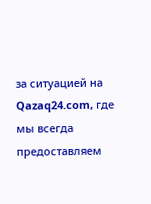за ситуацией на Qazaq24.com, где мы всегда предоставляем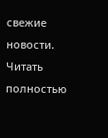свежие новости.
Читать полностью